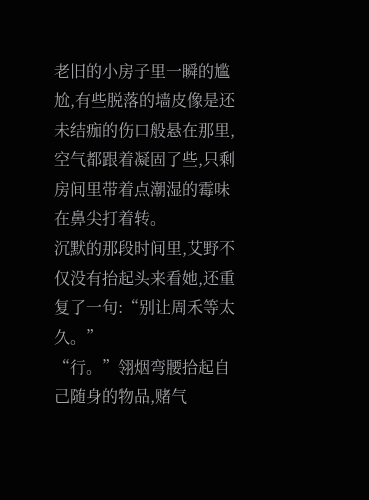老旧的小房子里一瞬的尴尬,有些脱落的墙皮像是还未结痂的伤口般悬在那里,空气都跟着凝固了些,只剩房间里带着点潮湿的霉味在鼻尖打着转。
沉默的那段时间里,艾野不仅没有抬起头来看她,还重复了一句:“别让周禾等太久。”
“行。”翎烟弯腰拾起自己随身的物品,赌气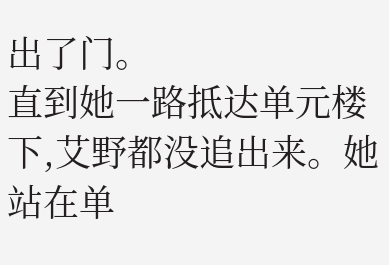出了门。
直到她一路抵达单元楼下,艾野都没追出来。她站在单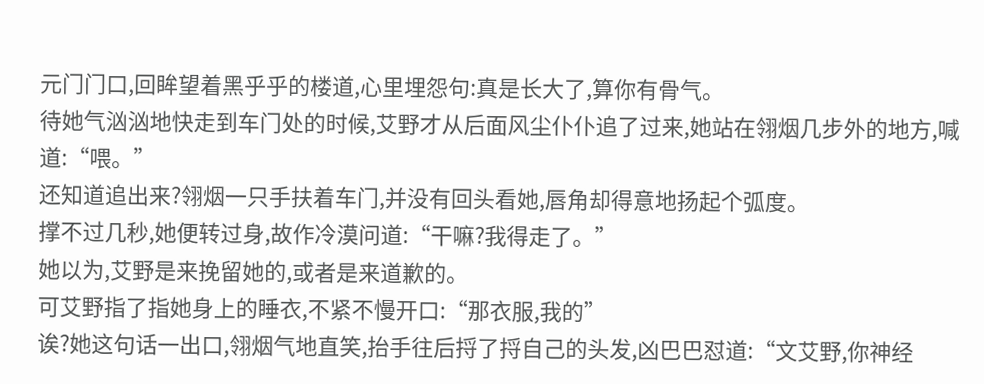元门门口,回眸望着黑乎乎的楼道,心里埋怨句:真是长大了,算你有骨气。
待她气汹汹地快走到车门处的时候,艾野才从后面风尘仆仆追了过来,她站在翎烟几步外的地方,喊道:“喂。”
还知道追出来?翎烟一只手扶着车门,并没有回头看她,唇角却得意地扬起个弧度。
撑不过几秒,她便转过身,故作冷漠问道:“干嘛?我得走了。”
她以为,艾野是来挽留她的,或者是来道歉的。
可艾野指了指她身上的睡衣,不紧不慢开口:“那衣服,我的”
诶?她这句话一出口,翎烟气地直笑,抬手往后捋了捋自己的头发,凶巴巴怼道:“文艾野,你神经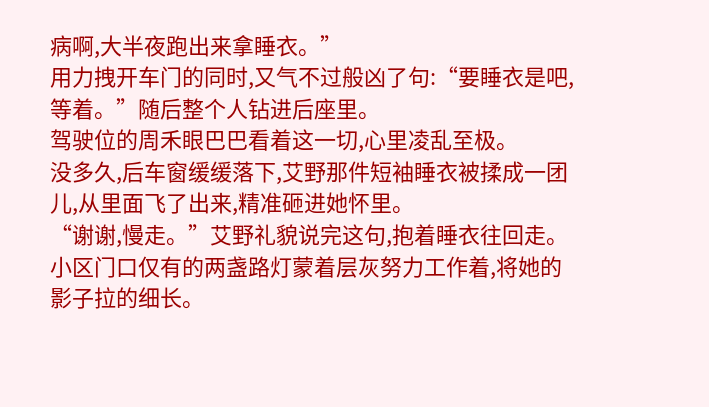病啊,大半夜跑出来拿睡衣。”
用力拽开车门的同时,又气不过般凶了句:“要睡衣是吧,等着。”随后整个人钻进后座里。
驾驶位的周禾眼巴巴看着这一切,心里凌乱至极。
没多久,后车窗缓缓落下,艾野那件短袖睡衣被揉成一团儿,从里面飞了出来,精准砸进她怀里。
“谢谢,慢走。”艾野礼貌说完这句,抱着睡衣往回走。
小区门口仅有的两盏路灯蒙着层灰努力工作着,将她的影子拉的细长。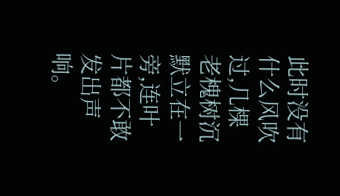此时没有什么风吹过,几棵老槐树沉默立在一旁,连叶片都不敢发出声响。